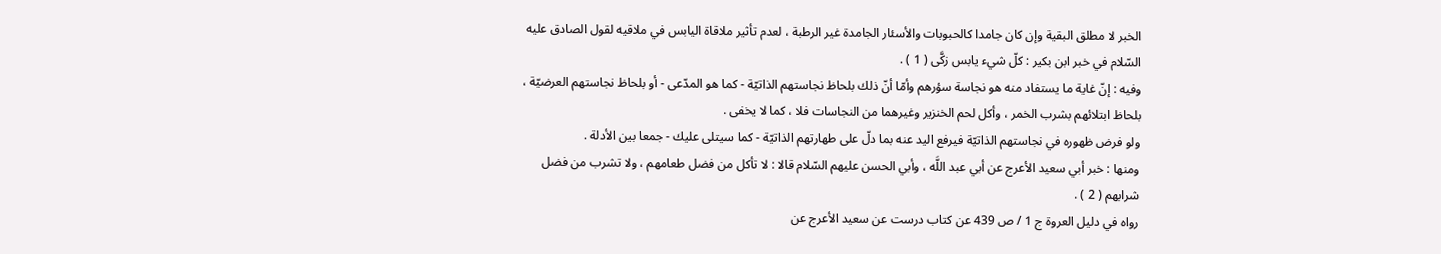الخبر لا مطلق البقية وإن كان جامدا كالحبوبات والأسئار الجامدة غير الرطبة ، لعدم تأثير ملاقاة اليابس في ملاقيه لقول الصادق عليه السّلام في خبر ابن بكير : كلّ شيء يابس زكَّى ( 1 ) .
وفيه : إنّ غاية ما يستفاد منه هو نجاسة سؤرهم وأمّا أنّ ذلك بلحاظ نجاستهم الذاتيّة - كما هو المدّعى - أو بلحاظ نجاستهم العرضيّة ، بلحاظ ابتلائهم بشرب الخمر ، وأكل لحم الخنزير وغيرهما من النجاسات فلا ، كما لا يخفى .
ولو فرض ظهوره في نجاستهم الذاتيّة فيرفع اليد عنه بما دلّ على طهارتهم الذاتيّة - كما سيتلى عليك - جمعا بين الأدلة .
ومنها : خبر أبي سعيد الأعرج عن أبي عبد اللَّه ، وأبي الحسن عليهم السّلام قالا : لا تأكل من فضل طعامهم ، ولا تشرب من فضل شرابهم ( 2 ) .
رواه في دليل العروة ج 1 / ص 439 عن كتاب درست عن سعيد الأعرج عن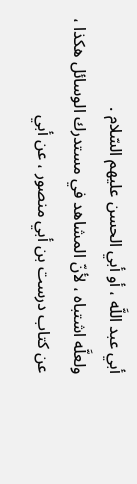أبي عبد اللَّه ، أو أبي الحسن عليهم السّلام .
ولعلَّه اشتباه ، لأنّ المشاهد في مستدرك الوسائل هكذا ، عن كتاب درست بن أبي منصور ، عن أبي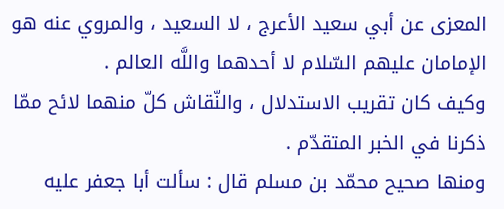المعزى عن أبي سعيد الأعرج ، لا السعيد ، والمروي عنه هو الإمامان عليهم السّلام لا أحدهما واللَّه العالم .
وكيف كان تقريب الاستدلال ، والنّقاش كلّ منهما لائح ممّا ذكرنا في الخبر المتقدّم .
ومنها صحيح محمّد بن مسلم قال : سألت أبا جعفر عليه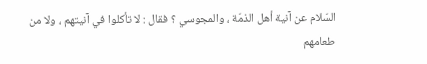السّلام عن آنية أهل الذمّة ، والمجوسي ؟ فقال : لا تأكلوا في آنيتهم ، ولا من طعامهم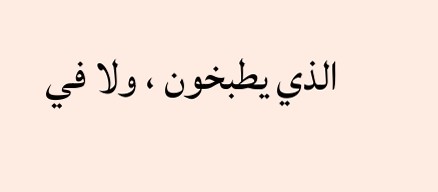الذي يطبخون ، ولا في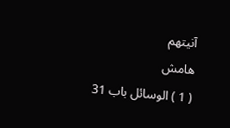آنيتهم
هامش
( 1 ) الوسائل باب 31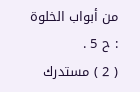من أبواب الخلوة : ح 5 .
( 2 ) مستدرك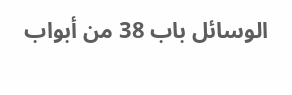الوسائل باب 38 من أبواب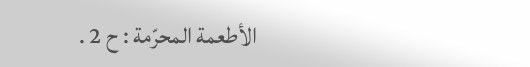الأطعمة المحرّمة : ح 2 .